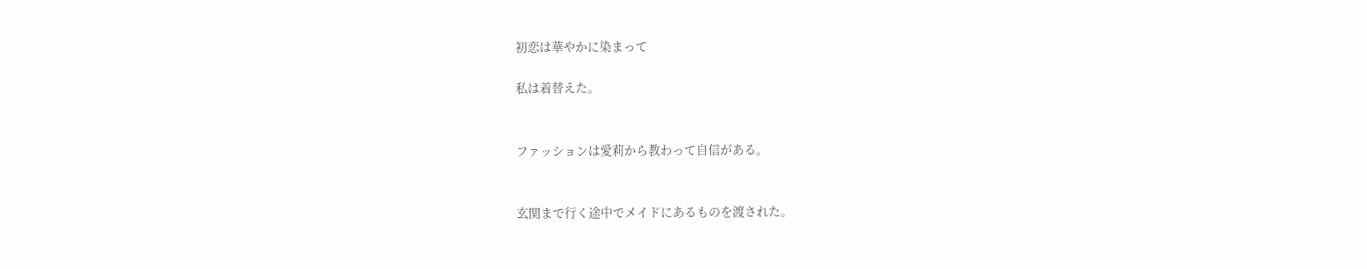初恋は華やかに染まって

私は着替えた。


ファッションは愛莉から教わって自信がある。


玄関まで行く途中でメイドにあるものを渡された。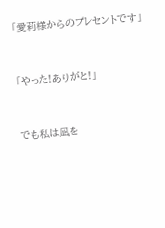「愛莉様からのプレセントです」


「やった!ありがと!」


でも私は凪を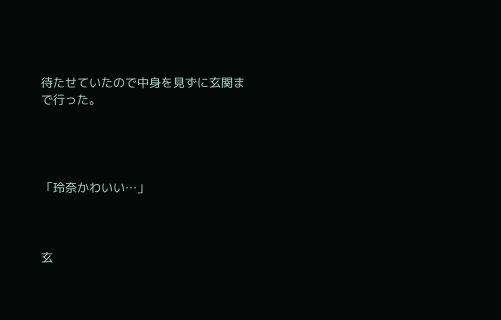待たせていたので中身を見ずに玄関まで行った。




「玲奈かわいい…」



玄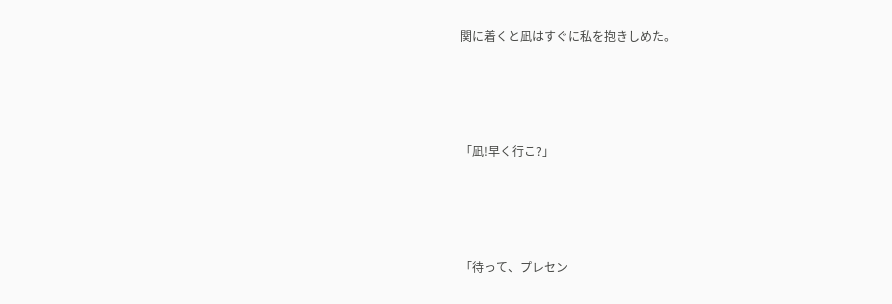関に着くと凪はすぐに私を抱きしめた。




「凪!早く行こ?」




「待って、プレセン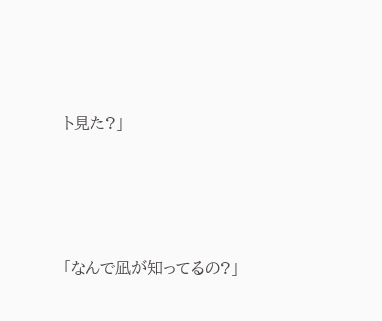ト見た?」




「なんで凪が知ってるの?」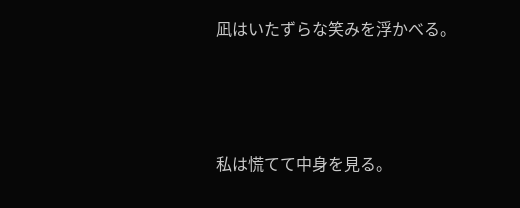凪はいたずらな笑みを浮かべる。




私は慌てて中身を見る。